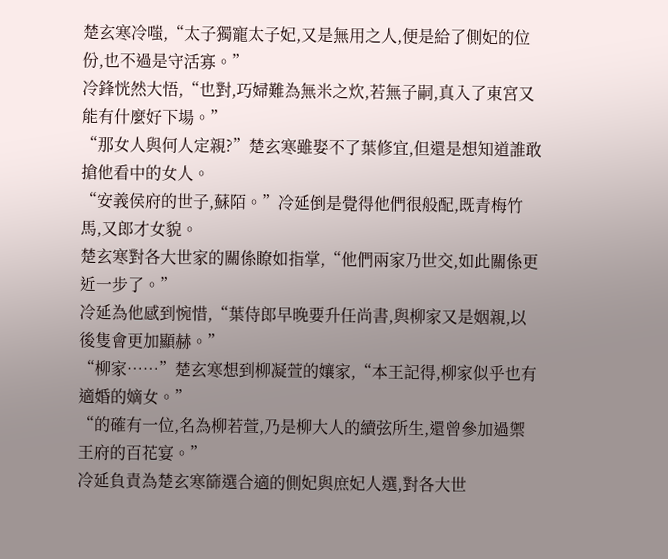楚玄寒冷嗤,“太子獨寵太子妃,又是無用之人,便是給了側妃的位份,也不過是守活寡。”
冷鋒恍然大悟,“也對,巧婦難為無米之炊,若無子嗣,真入了東宮又能有什麼好下場。”
“那女人與何人定親?”楚玄寒雖娶不了葉修宜,但還是想知道誰敢搶他看中的女人。
“安義侯府的世子,蘇陌。”冷延倒是覺得他們很般配,既青梅竹馬,又郎才女貌。
楚玄寒對各大世家的關係瞭如指掌,“他們兩家乃世交,如此關係更近一步了。”
冷延為他感到惋惜,“葉侍郎早晚要升任尚書,與柳家又是姻親,以後隻會更加顯赫。”
“柳家……”楚玄寒想到柳凝萱的孃家,“本王記得,柳家似乎也有適婚的嫡女。”
“的確有一位,名為柳若萱,乃是柳大人的續弦所生,還曾參加過禦王府的百花宴。”
冷延負責為楚玄寒篩選合適的側妃與庶妃人選,對各大世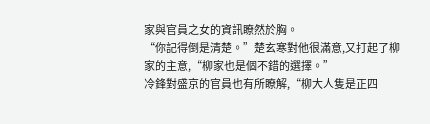家與官員之女的資訊瞭然於胸。
“你記得倒是清楚。”楚玄寒對他很滿意,又打起了柳家的主意,“柳家也是個不錯的選擇。”
冷鋒對盛京的官員也有所瞭解,“柳大人隻是正四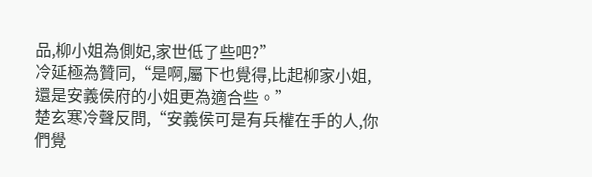品,柳小姐為側妃,家世低了些吧?”
冷延極為贊同,“是啊,屬下也覺得,比起柳家小姐,還是安義侯府的小姐更為適合些。”
楚玄寒冷聲反問,“安義侯可是有兵權在手的人,你們覺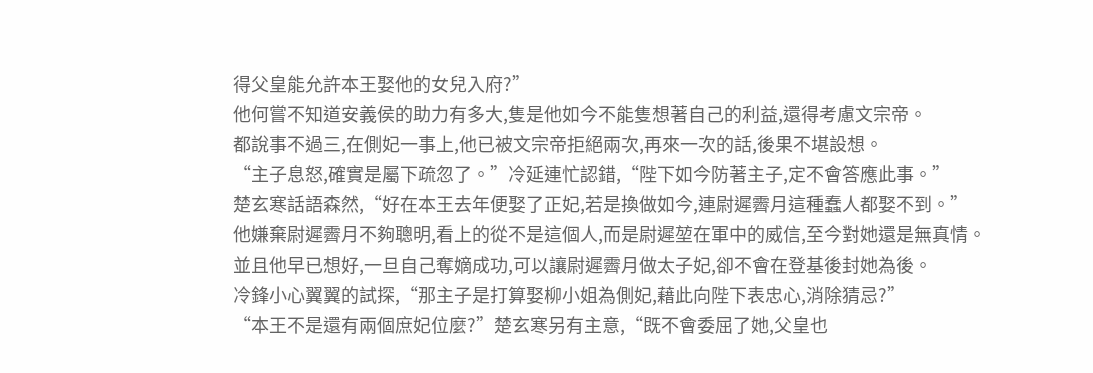得父皇能允許本王娶他的女兒入府?”
他何嘗不知道安義侯的助力有多大,隻是他如今不能隻想著自己的利益,還得考慮文宗帝。
都說事不過三,在側妃一事上,他已被文宗帝拒絕兩次,再來一次的話,後果不堪設想。
“主子息怒,確實是屬下疏忽了。”冷延連忙認錯,“陛下如今防著主子,定不會答應此事。”
楚玄寒話語森然,“好在本王去年便娶了正妃,若是換做如今,連尉遲霽月這種蠢人都娶不到。”
他嫌棄尉遲霽月不夠聰明,看上的從不是這個人,而是尉遲堃在軍中的威信,至今對她還是無真情。
並且他早已想好,一旦自己奪嫡成功,可以讓尉遲霽月做太子妃,卻不會在登基後封她為後。
冷鋒小心翼翼的試探,“那主子是打算娶柳小姐為側妃,藉此向陛下表忠心,消除猜忌?”
“本王不是還有兩個庶妃位麼?”楚玄寒另有主意,“既不會委屈了她,父皇也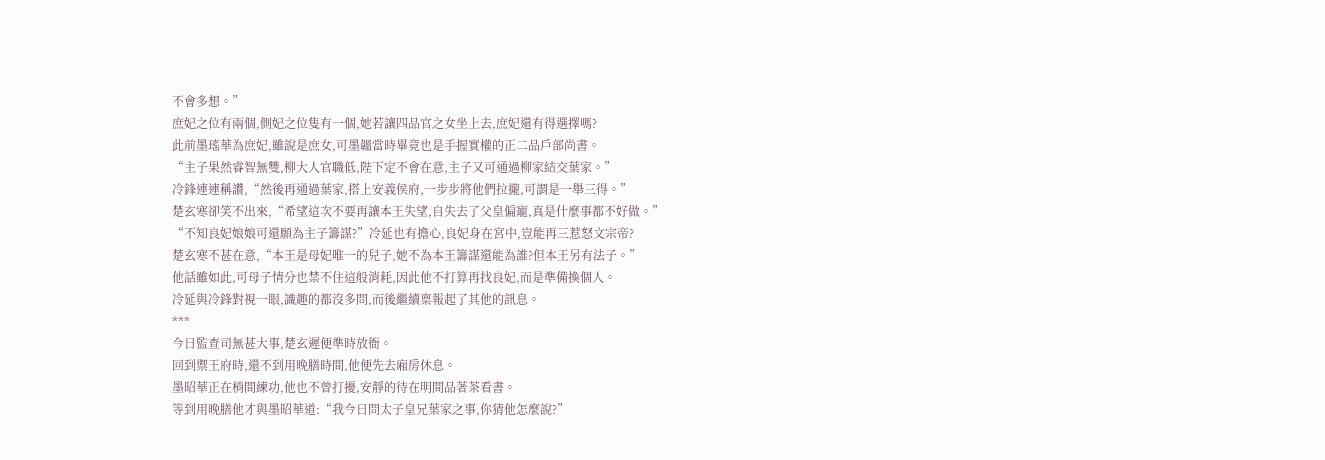不會多想。”
庶妃之位有兩個,側妃之位隻有一個,她若讓四品官之女坐上去,庶妃還有得選擇嗎?
此前墨瑤華為庶妃,雖說是庶女,可墨韞當時畢竟也是手握實權的正二品戶部尚書。
“主子果然睿智無雙,柳大人官職低,陛下定不會在意,主子又可通過柳家結交葉家。”
冷鋒連連稱讚,“然後再通過葉家,搭上安義侯府,一步步將他們拉攏,可謂是一舉三得。”
楚玄寒卻笑不出來,“希望這次不要再讓本王失望,自失去了父皇偏寵,真是什麼事都不好做。”
“不知良妃娘娘可還願為主子籌謀?”冷延也有擔心,良妃身在宮中,豈能再三惹怒文宗帝?
楚玄寒不甚在意,“本王是母妃唯一的兒子,她不為本王籌謀還能為誰?但本王另有法子。”
他話雖如此,可母子情分也禁不住這般消耗,因此他不打算再找良妃,而是準備換個人。
冷延與冷鋒對視一眼,識趣的都沒多問,而後繼續稟報起了其他的訊息。
***
今日監查司無甚大事,楚玄遲便準時放衙。
回到禦王府時,還不到用晚膳時間,他便先去廂房休息。
墨昭華正在梢間練功,他也不曾打擾,安靜的待在明間品著茶看書。
等到用晚膳他才與墨昭華道:“我今日問太子皇兄葉家之事,你猜他怎麼說?”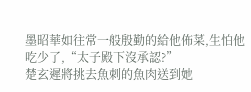墨昭華如往常一般殷勤的給他佈菜,生怕他吃少了,“太子殿下沒承認?”
楚玄遲將挑去魚刺的魚肉送到她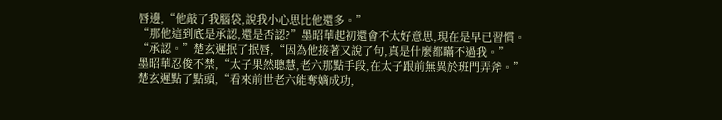唇邊,“他敲了我腦袋,說我小心思比他還多。”
“那他這到底是承認,還是否認?”墨昭華起初還會不太好意思,現在是早已習慣。
“承認。”楚玄遲抿了抿唇,“因為他接著又說了句,真是什麼都瞞不過我。”
墨昭華忍俊不禁,“太子果然聰慧,老六那點手段,在太子跟前無異於班門弄斧。”
楚玄遲點了點頭,“看來前世老六能奪嫡成功,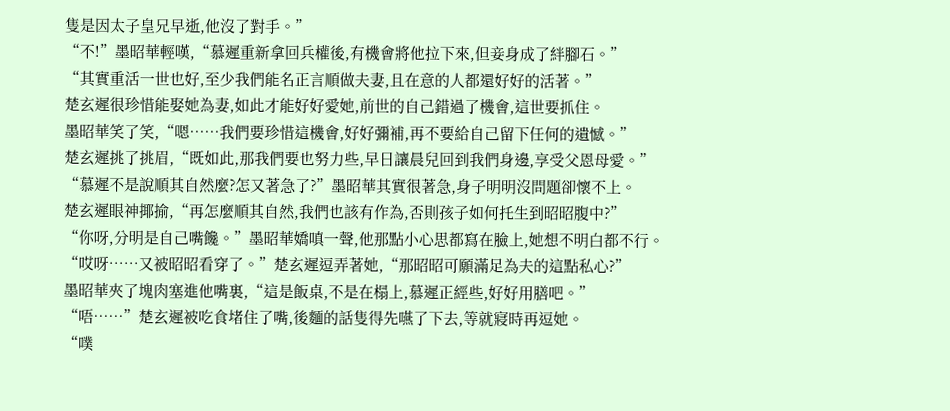隻是因太子皇兄早逝,他沒了對手。”
“不!”墨昭華輕嘆,“慕遲重新拿回兵權後,有機會將他拉下來,但妾身成了絆腳石。”
“其實重活一世也好,至少我們能名正言順做夫妻,且在意的人都還好好的活著。”
楚玄遲很珍惜能娶她為妻,如此才能好好愛她,前世的自己錯過了機會,這世要抓住。
墨昭華笑了笑,“嗯……我們要珍惜這機會,好好彌補,再不要給自己留下任何的遺憾。”
楚玄遲挑了挑眉,“既如此,那我們要也努力些,早日讓晨兒回到我們身邊,享受父恩母愛。”
“慕遲不是說順其自然麼?怎又著急了?”墨昭華其實很著急,身子明明沒問題卻懷不上。
楚玄遲眼神揶揄,“再怎麼順其自然,我們也該有作為,否則孩子如何托生到昭昭腹中?”
“你呀,分明是自己嘴饞。”墨昭華嬌嗔一聲,他那點小心思都寫在臉上,她想不明白都不行。
“哎呀……又被昭昭看穿了。”楚玄遲逗弄著她,“那昭昭可願滿足為夫的這點私心?”
墨昭華夾了塊肉塞進他嘴裏,“這是飯桌,不是在榻上,慕遲正經些,好好用膳吧。”
“唔……”楚玄遲被吃食堵住了嘴,後麵的話隻得先嚥了下去,等就寢時再逗她。
“噗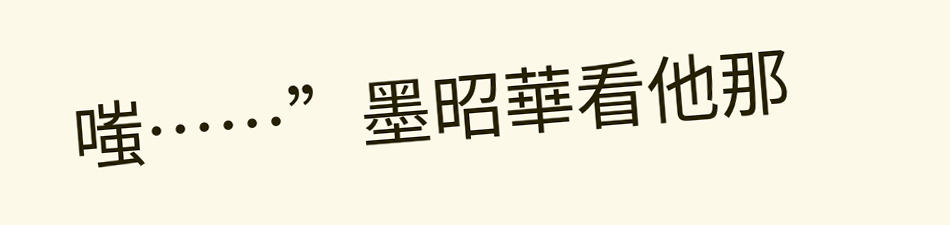嗤……”墨昭華看他那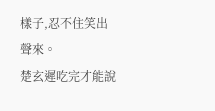樣子,忍不住笑出聲來。
楚玄遲吃完才能說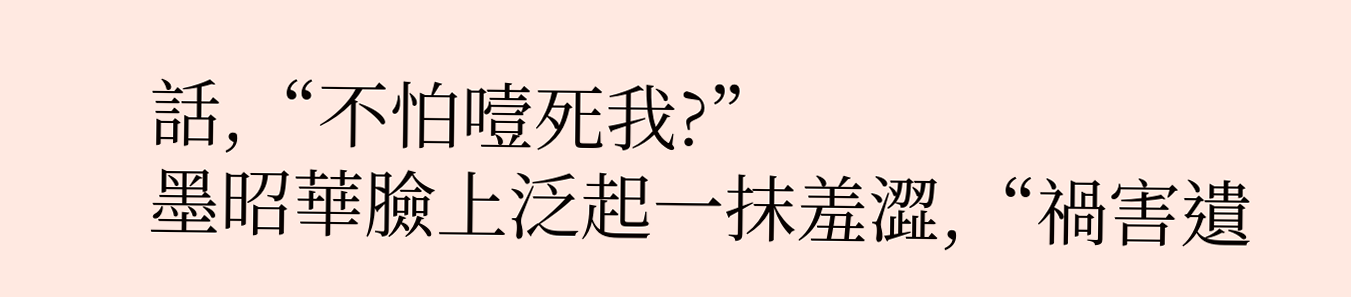話,“不怕噎死我?”
墨昭華臉上泛起一抹羞澀,“禍害遺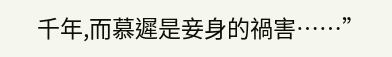千年,而慕遲是妾身的禍害……”